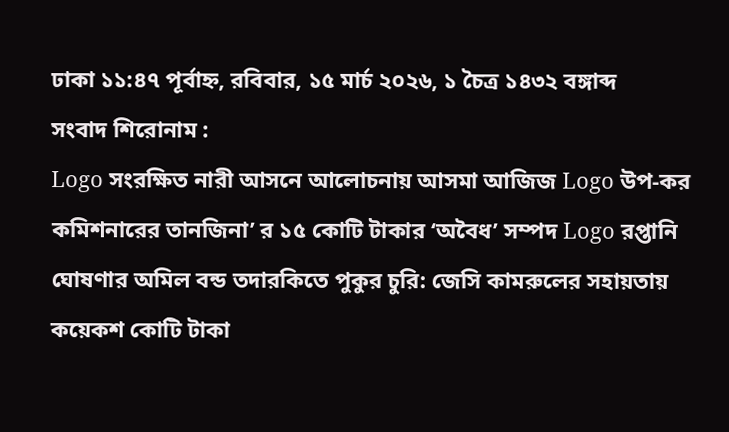ঢাকা ১১:৪৭ পূর্বাহ্ন, রবিবার, ১৫ মার্চ ২০২৬, ১ চৈত্র ১৪৩২ বঙ্গাব্দ
সংবাদ শিরোনাম :
Logo সংরক্ষিত নারী আসনে আলোচনায় আসমা আজিজ Logo উপ-কর কমিশনারের তানজিনা’ র ১৫ কোটি টাকার ‘অবৈধ’ সম্পদ Logo রপ্তানি ঘোষণার অমিল বন্ড তদারকিতে পুকুর চুরি: জেসি কামরুলের সহায়তায় কয়েকশ কোটি টাকা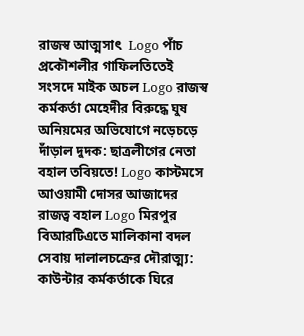রাজস্ব আত্মসাৎ  Logo পাঁচ প্রকৌশলীর গাফিলতিতেই সংসদে মাইক অচল Logo রাজস্ব কর্মকর্তা মেহেদীর বিরুদ্ধে ঘুষ অনিয়মের অভিযোগে নড়েচড়ে দাঁড়াল দুদক: ছাত্রলীগের নেতা বহাল তবিয়তে! Logo কাস্টমসে আওয়ামী দোসর আজাদের রাজত্ব বহাল Logo মিরপুর বিআরটিএতে মালিকানা বদল সেবায় দালালচক্রের দৌরাত্ম্য: কাউন্টার কর্মকর্তাকে ঘিরে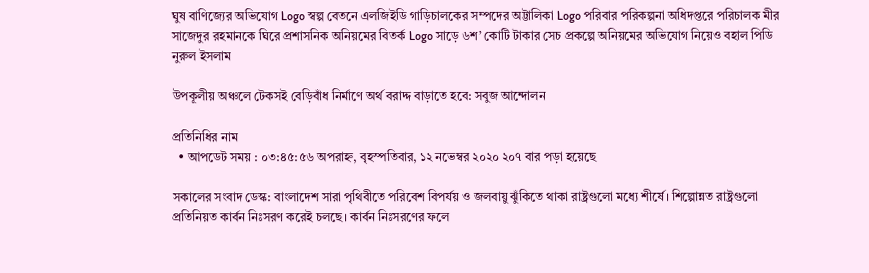ঘুষ বাণিজ্যের অভিযোগ Logo স্বল্প বেতনে এলজিইডি গাড়িচালকের সম্পদের অট্টালিকা Logo পরিবার পরিকল্পনা অধিদপ্তরে পরিচালক মীর সাজেদুর রহমানকে ঘিরে প্রশাসনিক অনিয়মের বিতর্ক Logo সাড়ে ৬শ’ কোটি টাকার সেচ প্রকল্পে অনিয়মের অভিযোগ নিয়েও বহাল পিডি নুরুল ইসলাম

উপকূলীয় অঞ্চলে টেকসই বেড়িবাঁধ নির্মাণে অর্থ বরাদ্দ বাড়াতে হবে: সবুজ আন্দোলন

প্রতিনিধির নাম
  • আপডেট সময় : ০৩:৪৫:৫৬ অপরাহ্ন, বৃহস্পতিবার, ১২ নভেম্বর ২০২০ ২০৭ বার পড়া হয়েছে

সকালের সংবাদ ডেস্ক: বাংলাদেশ সারা পৃথিবীতে পরিবেশ বিপর্যয় ও জলবায়ু ঝুঁকিতে থাকা রাষ্ট্রগুলো মধ্যে শীর্ষে। শিল্পোন্নত রাষ্ট্রগুলো প্রতিনিয়ত কার্বন নিঃসরণ করেই চলছে। কার্বন নিঃসরণের ফলে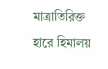মাত্রাতিরিক্ত হারে হিমালয়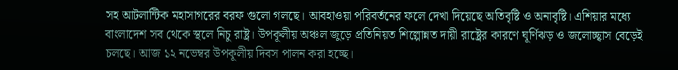সহ আটলান্টিক মহাসাগরের বরফ গুলো গলছে। আবহাওয়া পরিবর্তনের ফলে দেখা দিয়েছে অতিবৃষ্টি ও অনাবৃষ্টি। এশিয়ার মধ্যে বাংলাদেশ সব থেকে স্থলে নিচু রাষ্ট্র। উপকূলীয় অঞ্চল জুড়ে প্রতিনিয়ত শিল্পোন্নত দায়ী রাষ্ট্রের কারণে ঘূর্ণিঝড় ও জলোচ্ছ্বাস বেড়েই চলছে। আজ ১২ নভেম্বর উপকূলীয় দিবস পালন করা হচ্ছে।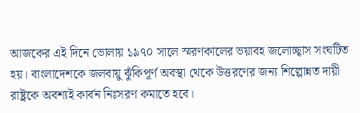আজকের এই দিনে ভোলায় ১৯৭০ সালে স্মরণকালের ভয়াবহ জলোচ্ছ্বাস সংঘটিত হয়। বাংলাদেশকে জলবায়ু ঝুঁকিপূর্ণ অবস্থা থেকে উত্তরণের জন্য শিল্পোন্নত দায়ী রাষ্ট্রকে অবশ্যই কার্বন নিঃসরণ কমাতে হবে।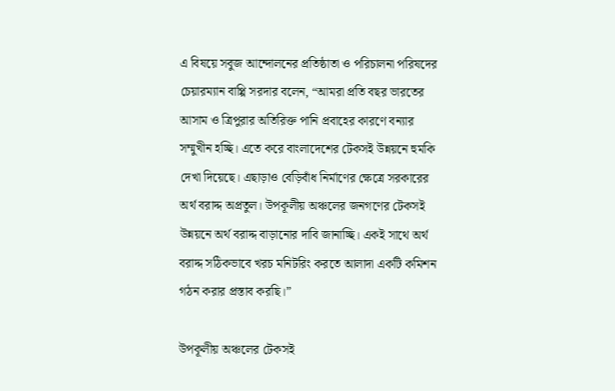এ বিষয়ে সবুজ আন্দোলনের প্রতিষ্ঠাতা ও পরিচালনা পরিষদের চেয়ারম্যান বাপ্পি সরদার বলেন, “আমরা প্রতি বছর ভারতের আসাম ও ত্রিপুরার অতিরিক্ত পানি প্রবাহের কারণে বন্যার সম্মুখীন হচ্ছি। এতে করে বাংলাদেশের টেকসই উন্নয়নে হুমকি দেখা দিয়েছে। এছাড়াও বেড়িবাঁধ নির্মাণের ক্ষেত্রে সরকারের অর্থ বরাদ্দ অপ্রতুল। উপকূলীয় অঞ্চলের জনগণের টেকসই উন্নয়নে অর্থ বরাদ্দ বাড়ানোর দাবি জানাচ্ছি। একই সাথে অর্থ বরাদ্দ সঠিকভাবে খরচ মনিটরিং করতে আলাদা একটি কমিশন গঠন করার প্রস্তাব করছি।”

উপকূলীয় অঞ্চলের টেকসই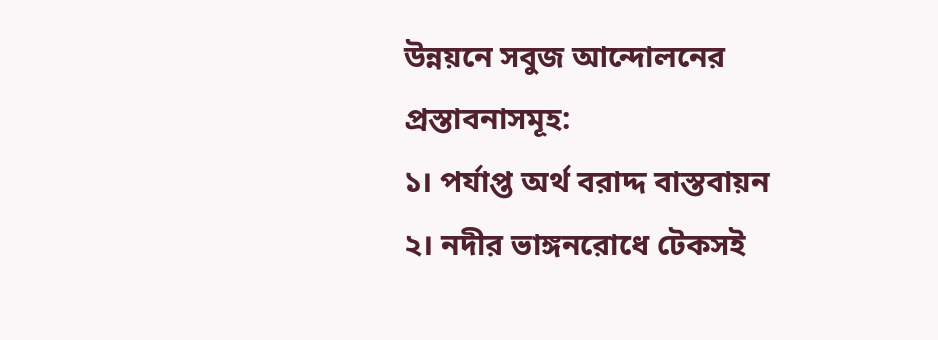উন্নয়নে সবুজ আন্দোলনের প্রস্তাবনাসমূহ:
১। পর্যাপ্ত অর্থ বরাদ্দ বাস্তবায়ন
২। নদীর ভাঙ্গনরোধে টেকসই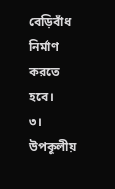বেড়িবাঁধ নির্মাণ করতে হবে।
৩। উপকূলীয়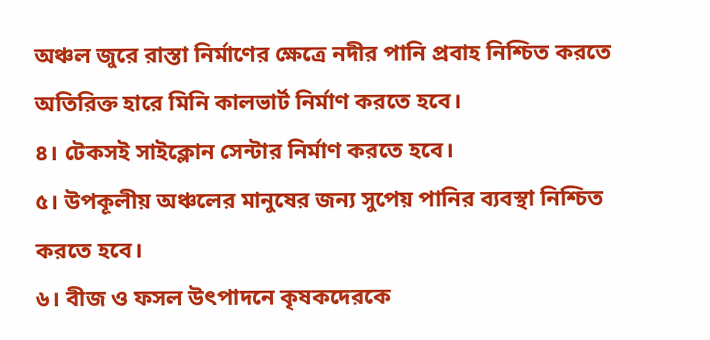অঞ্চল জুরে রাস্তা নির্মাণের ক্ষেত্রে নদীর পানি প্রবাহ নিশ্চিত করতে অতিরিক্ত হারে মিনি কালভার্ট নির্মাণ করতে হবে।
৪। টেকসই সাইক্লোন সেন্টার নির্মাণ করতে হবে।
৫। উপকূলীয় অঞ্চলের মানুষের জন্য সুপেয় পানির ব্যবস্থা নিশ্চিত করতে হবে।
৬। বীজ ও ফসল উৎপাদনে কৃষকদেরকে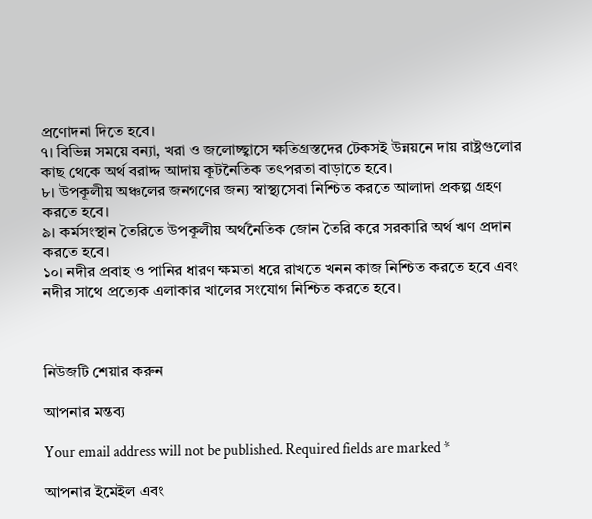প্রণোদনা দিতে হবে।
৭। বিভিন্ন সময়ে বন্যা, খরা ও জলোচ্ছ্বাসে ক্ষতিগ্রস্তদের টেকসই উন্নয়নে দায় রাষ্ট্রগুলোর কাছ থেকে অর্থ বরাদ্দ আদায় কূটনৈতিক তৎপরতা বাড়াতে হবে।
৮। উপকূলীয় অঞ্চলের জনগণের জন্য স্বাস্থ্যসেবা নিশ্চিত করতে আলাদা প্রকল্প গ্রহণ করতে হবে।
৯। কর্মসংস্থান তৈরিতে উপকূলীয় অর্থনৈতিক জোন তৈরি করে সরকারি অর্থ ঋণ প্রদান করতে হবে।
১০। নদীর প্রবাহ ও পানির ধারণ ক্ষমতা ধরে রাখতে খনন কাজ নিশ্চিত করতে হবে এবং নদীর সাথে প্রত্যেক এলাকার খালের সংযোগ নিশ্চিত করতে হবে।



নিউজটি শেয়ার করুন

আপনার মন্তব্য

Your email address will not be published. Required fields are marked *

আপনার ইমেইল এবং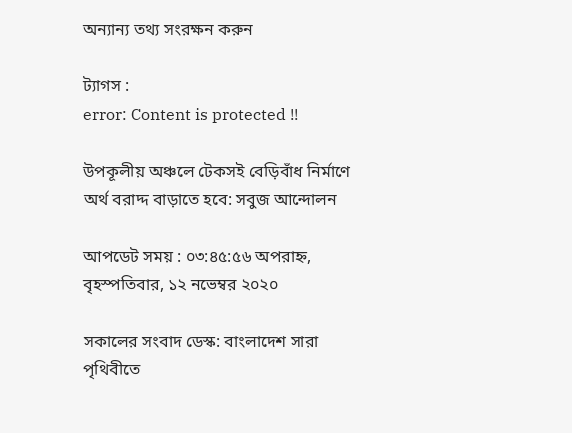অন্যান্য তথ্য সংরক্ষন করুন

ট্যাগস :
error: Content is protected !!

উপকূলীয় অঞ্চলে টেকসই বেড়িবাঁধ নির্মাণে অর্থ বরাদ্দ বাড়াতে হবে: সবুজ আন্দোলন

আপডেট সময় : ০৩:৪৫:৫৬ অপরাহ্ন, বৃহস্পতিবার, ১২ নভেম্বর ২০২০

সকালের সংবাদ ডেস্ক: বাংলাদেশ সারা পৃথিবীতে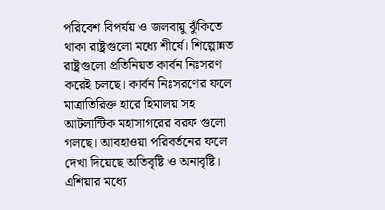পরিবেশ বিপর্যয় ও জলবায়ু ঝুঁকিতে থাকা রাষ্ট্রগুলো মধ্যে শীর্ষে। শিল্পোন্নত রাষ্ট্রগুলো প্রতিনিয়ত কার্বন নিঃসরণ করেই চলছে। কার্বন নিঃসরণের ফলে মাত্রাতিরিক্ত হারে হিমালয় সহ আটলান্টিক মহাসাগরের বরফ গুলো গলছে। আবহাওয়া পরিবর্তনের ফলে দেখা দিয়েছে অতিবৃষ্টি ও অনাবৃষ্টি। এশিয়ার মধ্যে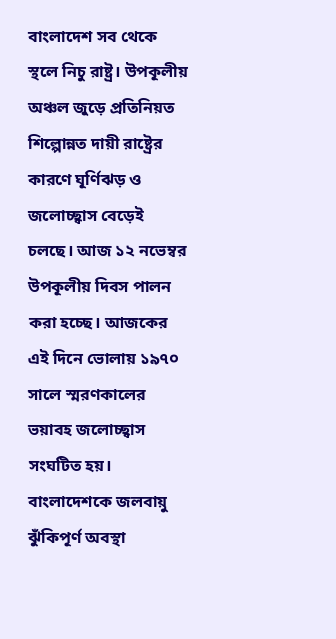বাংলাদেশ সব থেকে স্থলে নিচু রাষ্ট্র। উপকূলীয় অঞ্চল জুড়ে প্রতিনিয়ত শিল্পোন্নত দায়ী রাষ্ট্রের কারণে ঘূর্ণিঝড় ও জলোচ্ছ্বাস বেড়েই চলছে। আজ ১২ নভেম্বর উপকূলীয় দিবস পালন করা হচ্ছে। আজকের এই দিনে ভোলায় ১৯৭০ সালে স্মরণকালের ভয়াবহ জলোচ্ছ্বাস সংঘটিত হয়। বাংলাদেশকে জলবায়ু ঝুঁকিপূর্ণ অবস্থা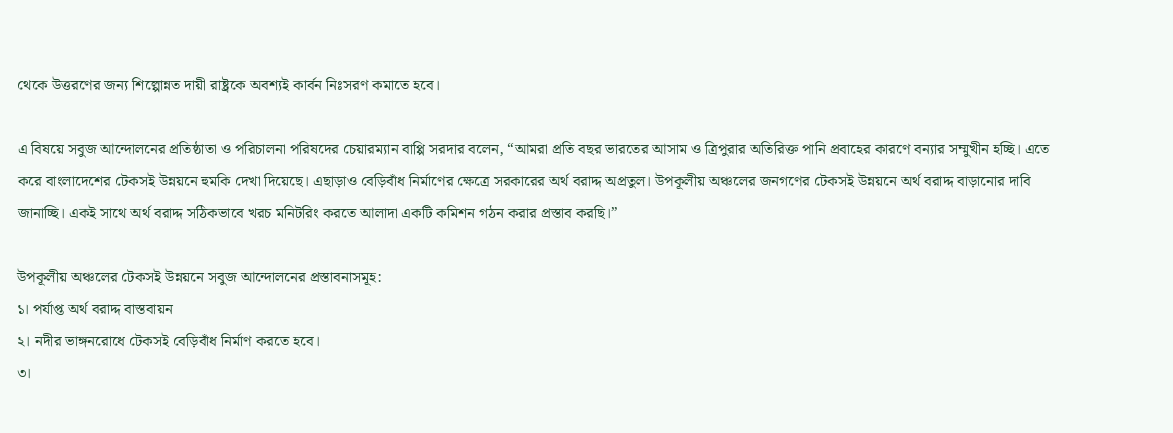থেকে উত্তরণের জন্য শিল্পোন্নত দায়ী রাষ্ট্রকে অবশ্যই কার্বন নিঃসরণ কমাতে হবে।

এ বিষয়ে সবুজ আন্দোলনের প্রতিষ্ঠাতা ও পরিচালনা পরিষদের চেয়ারম্যান বাপ্পি সরদার বলেন, “আমরা প্রতি বছর ভারতের আসাম ও ত্রিপুরার অতিরিক্ত পানি প্রবাহের কারণে বন্যার সম্মুখীন হচ্ছি। এতে করে বাংলাদেশের টেকসই উন্নয়নে হুমকি দেখা দিয়েছে। এছাড়াও বেড়িবাঁধ নির্মাণের ক্ষেত্রে সরকারের অর্থ বরাদ্দ অপ্রতুল। উপকূলীয় অঞ্চলের জনগণের টেকসই উন্নয়নে অর্থ বরাদ্দ বাড়ানোর দাবি জানাচ্ছি। একই সাথে অর্থ বরাদ্দ সঠিকভাবে খরচ মনিটরিং করতে আলাদা একটি কমিশন গঠন করার প্রস্তাব করছি।”

উপকূলীয় অঞ্চলের টেকসই উন্নয়নে সবুজ আন্দোলনের প্রস্তাবনাসমূহ:
১। পর্যাপ্ত অর্থ বরাদ্দ বাস্তবায়ন
২। নদীর ভাঙ্গনরোধে টেকসই বেড়িবাঁধ নির্মাণ করতে হবে।
৩।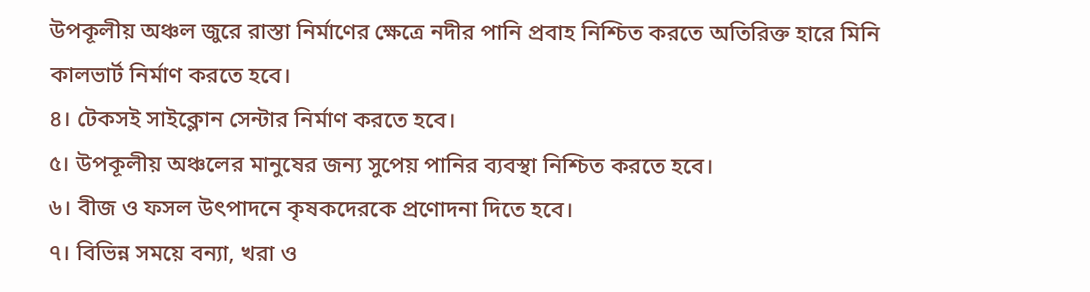উপকূলীয় অঞ্চল জুরে রাস্তা নির্মাণের ক্ষেত্রে নদীর পানি প্রবাহ নিশ্চিত করতে অতিরিক্ত হারে মিনি কালভার্ট নির্মাণ করতে হবে।
৪। টেকসই সাইক্লোন সেন্টার নির্মাণ করতে হবে।
৫। উপকূলীয় অঞ্চলের মানুষের জন্য সুপেয় পানির ব্যবস্থা নিশ্চিত করতে হবে।
৬। বীজ ও ফসল উৎপাদনে কৃষকদেরকে প্রণোদনা দিতে হবে।
৭। বিভিন্ন সময়ে বন্যা, খরা ও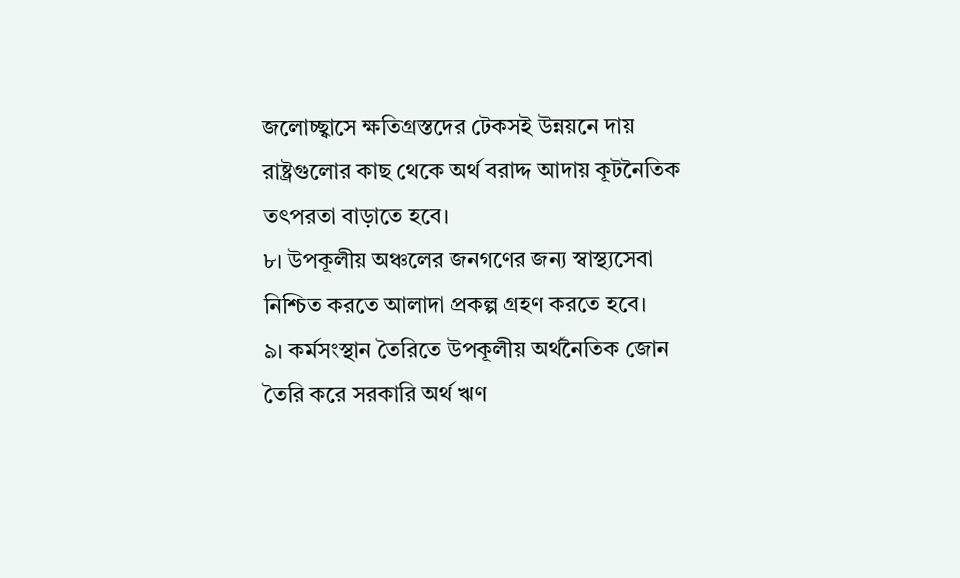জলোচ্ছ্বাসে ক্ষতিগ্রস্তদের টেকসই উন্নয়নে দায় রাষ্ট্রগুলোর কাছ থেকে অর্থ বরাদ্দ আদায় কূটনৈতিক তৎপরতা বাড়াতে হবে।
৮। উপকূলীয় অঞ্চলের জনগণের জন্য স্বাস্থ্যসেবা নিশ্চিত করতে আলাদা প্রকল্প গ্রহণ করতে হবে।
৯। কর্মসংস্থান তৈরিতে উপকূলীয় অর্থনৈতিক জোন তৈরি করে সরকারি অর্থ ঋণ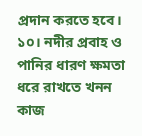প্রদান করতে হবে।
১০। নদীর প্রবাহ ও পানির ধারণ ক্ষমতা ধরে রাখতে খনন কাজ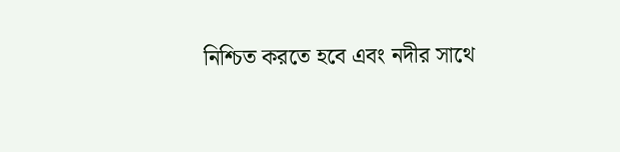নিশ্চিত করতে হবে এবং নদীর সাথে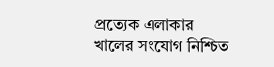প্রত্যেক এলাকার খালের সংযোগ নিশ্চিত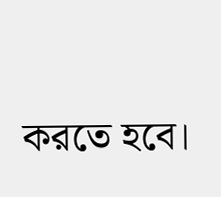করতে হবে।